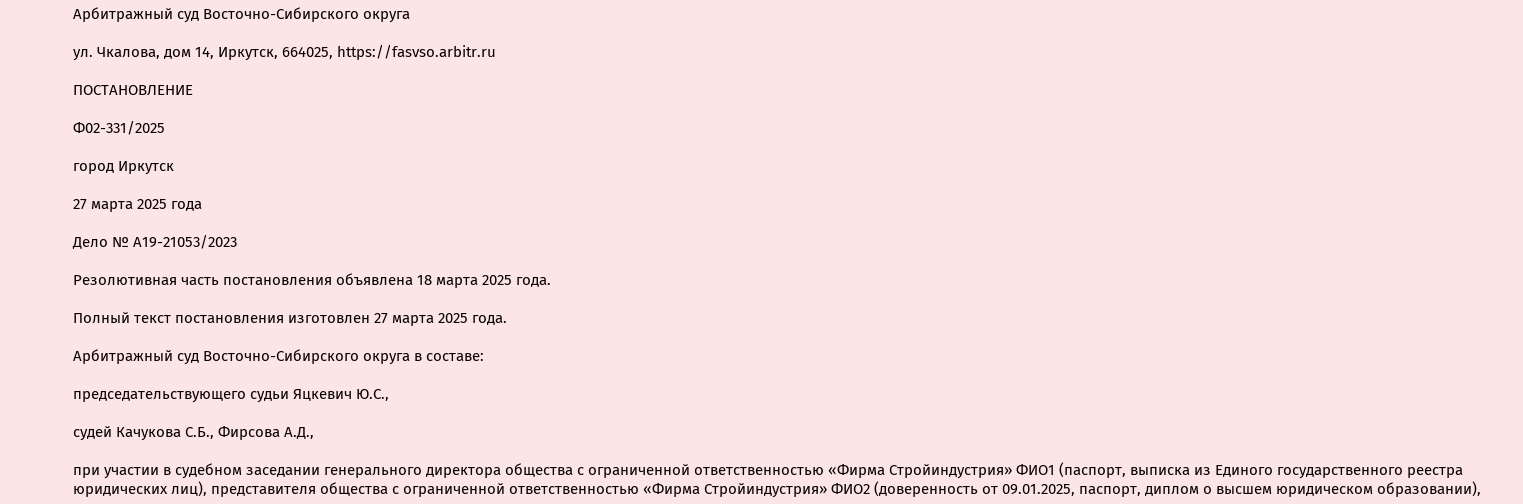Арбитражный суд Восточно-Сибирского округа

ул. Чкалова, дом 14, Иркутск, 664025, https://fasvso.arbitr.ru

ПОСТАНОВЛЕНИЕ

Ф02-331/2025

город Иркутск

27 марта 2025 года

Дело № А19-21053/2023

Резолютивная часть постановления объявлена 18 марта 2025 года.

Полный текст постановления изготовлен 27 марта 2025 года.

Арбитражный суд Восточно-Сибирского округа в составе:

председательствующего судьи Яцкевич Ю.С.,

судей Качукова С.Б., Фирсова А.Д.,

при участии в судебном заседании генерального директора общества с ограниченной ответственностью «Фирма Стройиндустрия» ФИО1 (паспорт, выписка из Единого государственного реестра юридических лиц), представителя общества с ограниченной ответственностью «Фирма Стройиндустрия» ФИО2 (доверенность от 09.01.2025, паспорт, диплом о высшем юридическом образовании),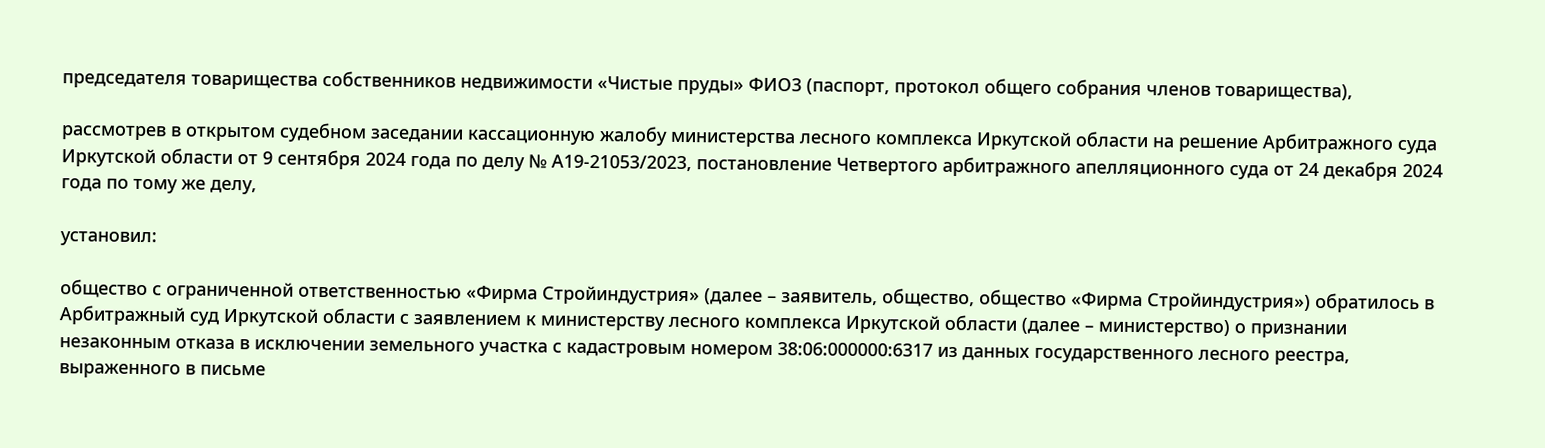председателя товарищества собственников недвижимости «Чистые пруды» ФИО3 (паспорт, протокол общего собрания членов товарищества),

рассмотрев в открытом судебном заседании кассационную жалобу министерства лесного комплекса Иркутской области на решение Арбитражного суда Иркутской области от 9 сентября 2024 года по делу № А19-21053/2023, постановление Четвертого арбитражного апелляционного суда от 24 декабря 2024 года по тому же делу,

установил:

общество с ограниченной ответственностью «Фирма Стройиндустрия» (далее – заявитель, общество, общество «Фирма Стройиндустрия») обратилось в Арбитражный суд Иркутской области с заявлением к министерству лесного комплекса Иркутской области (далее – министерство) о признании незаконным отказа в исключении земельного участка с кадастровым номером 38:06:000000:6317 из данных государственного лесного реестра, выраженного в письме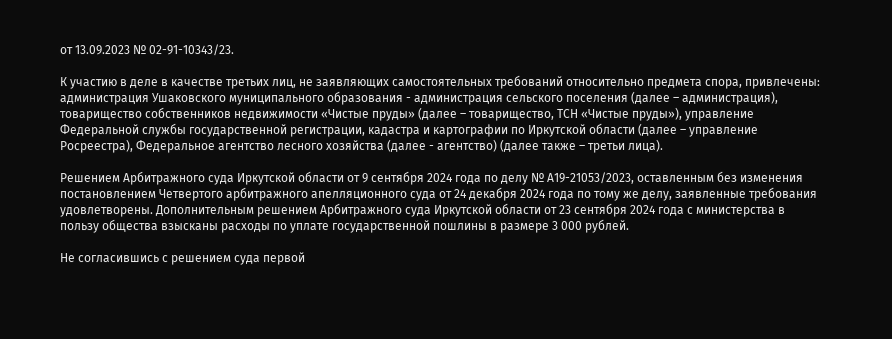от 13.09.2023 № 02-91-10343/23.

К участию в деле в качестве третьих лиц, не заявляющих самостоятельных требований относительно предмета спора, привлечены: администрация Ушаковского муниципального образования - администрация сельского поселения (далее – администрация), товарищество собственников недвижимости «Чистые пруды» (далее – товарищество, ТСН «Чистые пруды»), управление Федеральной службы государственной регистрации, кадастра и картографии по Иркутской области (далее – управление Росреестра), Федеральное агентство лесного хозяйства (далее - агентство) (далее также – третьи лица).

Решением Арбитражного суда Иркутской области от 9 сентября 2024 года по делу № А19-21053/2023, оставленным без изменения постановлением Четвертого арбитражного апелляционного суда от 24 декабря 2024 года по тому же делу, заявленные требования удовлетворены. Дополнительным решением Арбитражного суда Иркутской области от 23 сентября 2024 года с министерства в пользу общества взысканы расходы по уплате государственной пошлины в размере 3 000 рублей.

Не согласившись с решением суда первой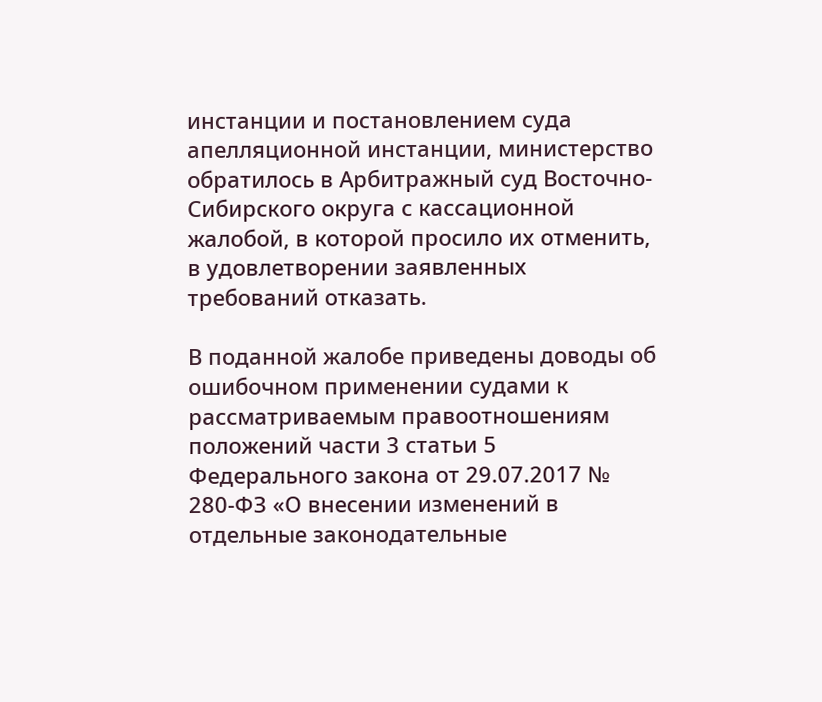инстанции и постановлением суда апелляционной инстанции, министерство обратилось в Арбитражный суд Восточно-Сибирского округа с кассационной жалобой, в которой просило их отменить, в удовлетворении заявленных требований отказать.

В поданной жалобе приведены доводы об ошибочном применении судами к рассматриваемым правоотношениям положений части 3 статьи 5 Федерального закона от 29.07.2017 № 280-ФЗ «О внесении изменений в отдельные законодательные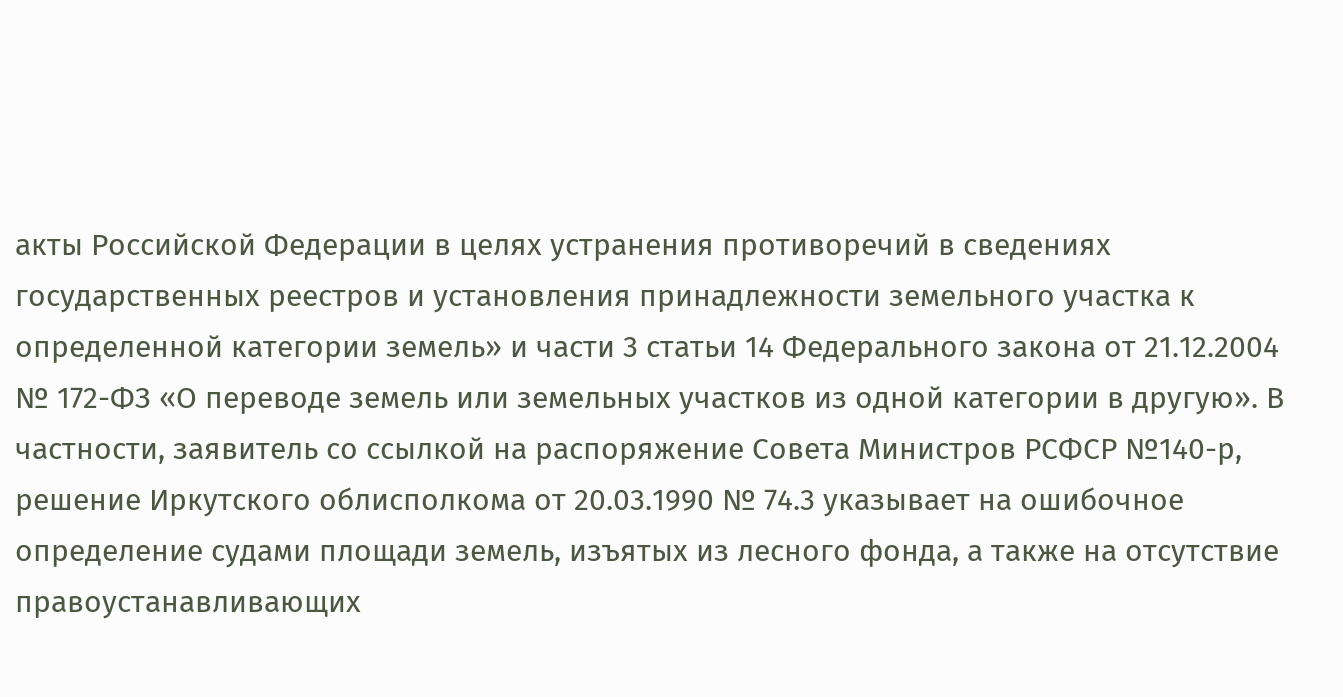акты Российской Федерации в целях устранения противоречий в сведениях государственных реестров и установления принадлежности земельного участка к определенной категории земель» и части 3 статьи 14 Федерального закона от 21.12.2004 № 172-ФЗ «О переводе земель или земельных участков из одной категории в другую». В частности, заявитель со ссылкой на распоряжение Совета Министров РСФСР №140-р, решение Иркутского облисполкома от 20.03.1990 № 74.3 указывает на ошибочное определение судами площади земель, изъятых из лесного фонда, а также на отсутствие правоустанавливающих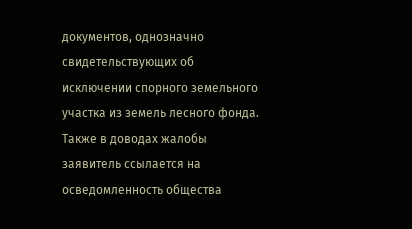документов, однозначно свидетельствующих об исключении спорного земельного участка из земель лесного фонда. Также в доводах жалобы заявитель ссылается на осведомленность общества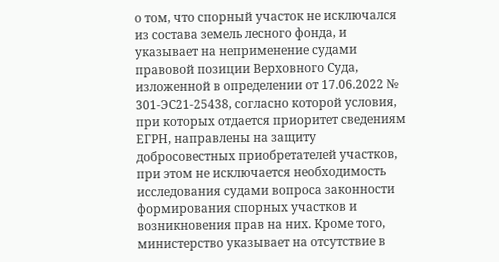о том, что спорный участок не исключался из состава земель лесного фонда, и указывает на неприменение судами правовой позиции Верховного Суда, изложенной в определении от 17.06.2022 № 301-ЭС21-25438, согласно которой условия, при которых отдается приоритет сведениям ЕГРН, направлены на защиту добросовестных приобретателей участков, при этом не исключается необходимость исследования судами вопроса законности формирования спорных участков и возникновения прав на них. Кроме того, министерство указывает на отсутствие в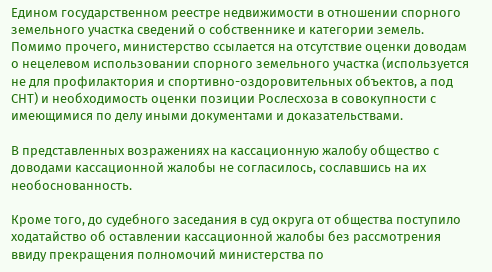Едином государственном реестре недвижимости в отношении спорного земельного участка сведений о собственнике и категории земель. Помимо прочего, министерство ссылается на отсутствие оценки доводам о нецелевом использовании спорного земельного участка (используется не для профилактория и спортивно-оздоровительных объектов, а под СНТ) и необходимость оценки позиции Рослесхоза в совокупности с имеющимися по делу иными документами и доказательствами.

В представленных возражениях на кассационную жалобу общество с доводами кассационной жалобы не согласилось, сославшись на их необоснованность.

Кроме того, до судебного заседания в суд округа от общества поступило ходатайство об оставлении кассационной жалобы без рассмотрения ввиду прекращения полномочий министерства по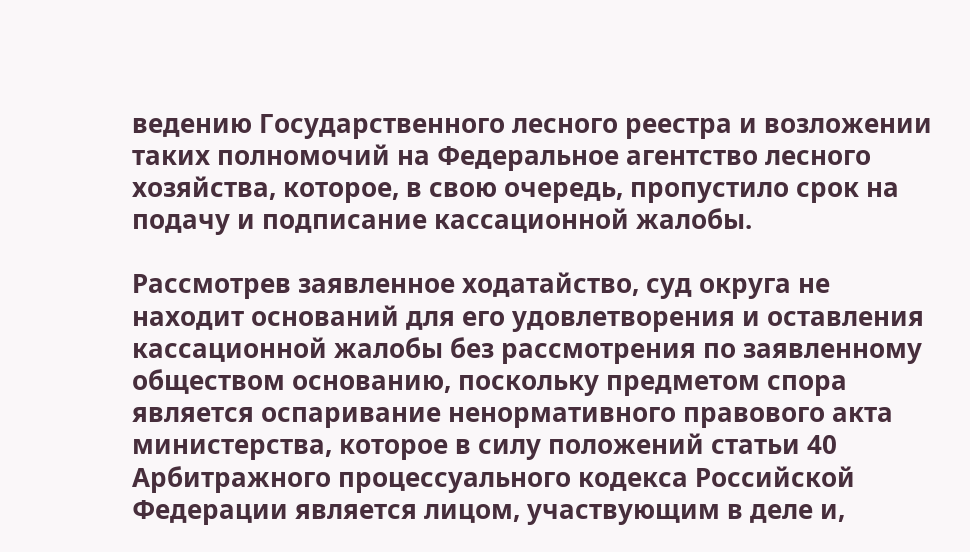ведению Государственного лесного реестра и возложении таких полномочий на Федеральное агентство лесного хозяйства, которое, в свою очередь, пропустило срок на подачу и подписание кассационной жалобы.

Рассмотрев заявленное ходатайство, суд округа не находит оснований для его удовлетворения и оставления кассационной жалобы без рассмотрения по заявленному обществом основанию, поскольку предметом спора является оспаривание ненормативного правового акта министерства, которое в силу положений статьи 40 Арбитражного процессуального кодекса Российской Федерации является лицом, участвующим в деле и,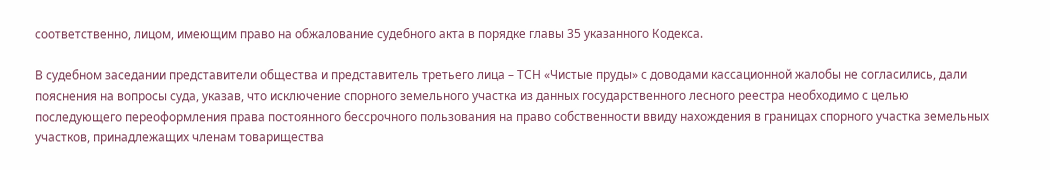соответственно, лицом, имеющим право на обжалование судебного акта в порядке главы 35 указанного Кодекса.

В судебном заседании представители общества и представитель третьего лица – ТСН «Чистые пруды» с доводами кассационной жалобы не согласились, дали пояснения на вопросы суда, указав, что исключение спорного земельного участка из данных государственного лесного реестра необходимо с целью последующего переоформления права постоянного бессрочного пользования на право собственности ввиду нахождения в границах спорного участка земельных участков, принадлежащих членам товарищества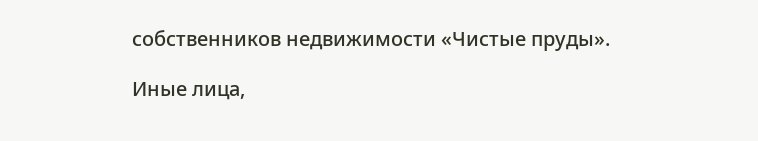собственников недвижимости «Чистые пруды».

Иные лица,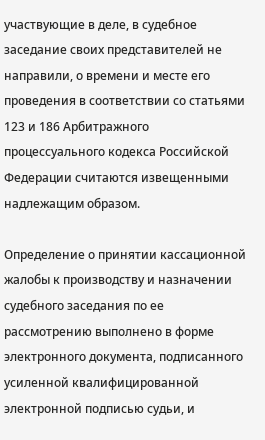участвующие в деле, в судебное заседание своих представителей не направили, о времени и месте его проведения в соответствии со статьями 123 и 186 Арбитражного процессуального кодекса Российской Федерации считаются извещенными надлежащим образом.

Определение о принятии кассационной жалобы к производству и назначении судебного заседания по ее рассмотрению выполнено в форме электронного документа, подписанного усиленной квалифицированной электронной подписью судьи, и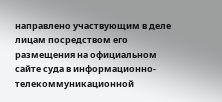направлено участвующим в деле лицам посредством его размещения на официальном сайте суда в информационно-телекоммуникационной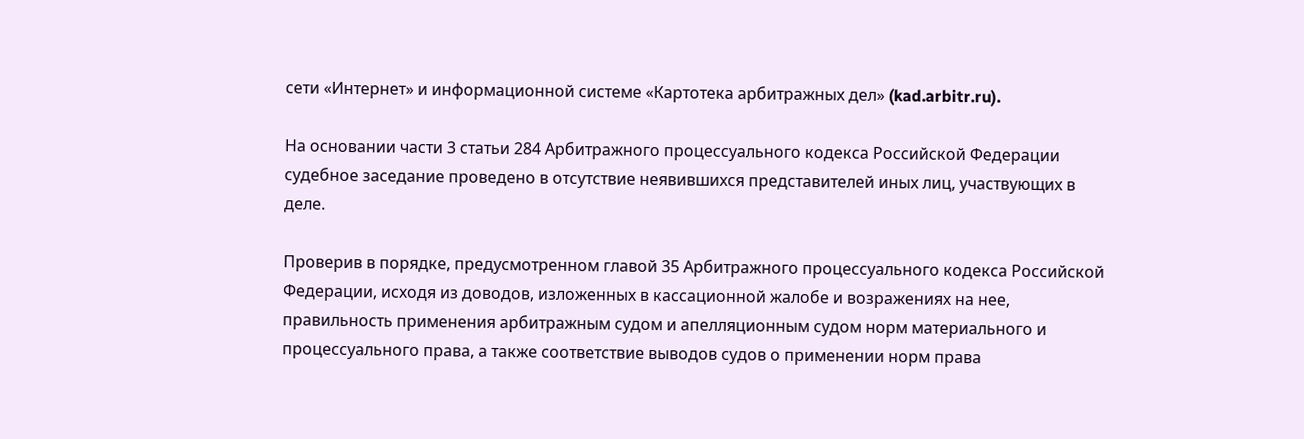сети «Интернет» и информационной системе «Картотека арбитражных дел» (kad.arbitr.ru).

На основании части 3 статьи 284 Арбитражного процессуального кодекса Российской Федерации судебное заседание проведено в отсутствие неявившихся представителей иных лиц, участвующих в деле.

Проверив в порядке, предусмотренном главой 35 Арбитражного процессуального кодекса Российской Федерации, исходя из доводов, изложенных в кассационной жалобе и возражениях на нее, правильность применения арбитражным судом и апелляционным судом норм материального и процессуального права, а также соответствие выводов судов о применении норм права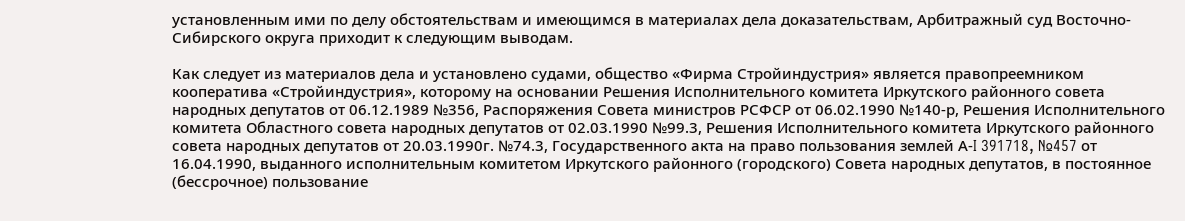установленным ими по делу обстоятельствам и имеющимся в материалах дела доказательствам, Арбитражный суд Восточно-Сибирского округа приходит к следующим выводам.

Как следует из материалов дела и установлено судами, общество «Фирма Стройиндустрия» является правопреемником кооператива «Стройиндустрия», которому на основании Решения Исполнительного комитета Иркутского районного совета народных депутатов от 06.12.1989 №356, Распоряжения Совета министров РСФСР от 06.02.1990 №140-р, Решения Исполнительного комитета Областного совета народных депутатов от 02.03.1990 №99.3, Решения Исполнительного комитета Иркутского районного совета народных депутатов от 20.03.1990г. №74.3, Государственного акта на право пользования землей А-I 391718, №457 от 16.04.1990, выданного исполнительным комитетом Иркутского районного (городского) Совета народных депутатов, в постоянное (бессрочное) пользование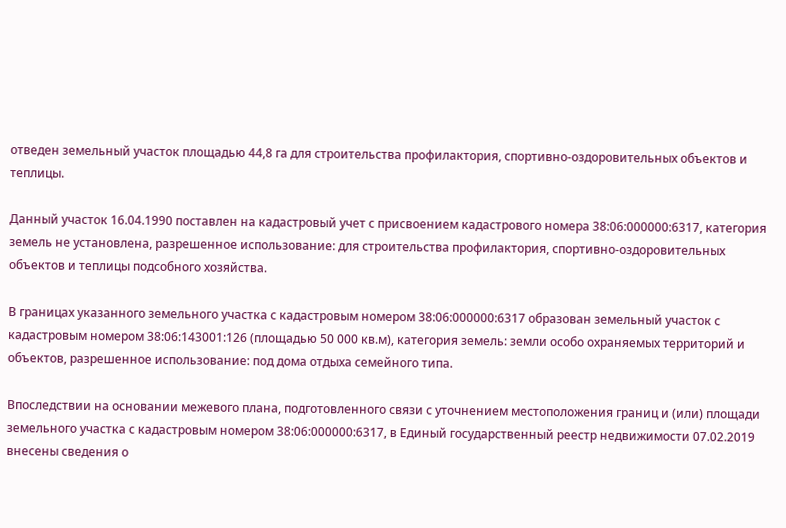отведен земельный участок площадью 44,8 га для строительства профилактория, спортивно-оздоровительных объектов и теплицы.

Данный участок 16.04.1990 поставлен на кадастровый учет с присвоением кадастрового номера 38:06:000000:6317, категория земель не установлена, разрешенное использование: для строительства профилактория, спортивно-оздоровительных объектов и теплицы подсобного хозяйства.

В границах указанного земельного участка с кадастровым номером 38:06:000000:6317 образован земельный участок с кадастровым номером 38:06:143001:126 (площадью 50 000 кв.м), категория земель: земли особо охраняемых территорий и объектов, разрешенное использование: под дома отдыха семейного типа.

Впоследствии на основании межевого плана, подготовленного связи с уточнением местоположения границ и (или) площади земельного участка с кадастровым номером 38:06:000000:6317, в Единый государственный реестр недвижимости 07.02.2019 внесены сведения о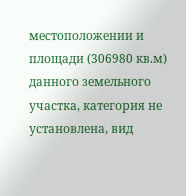местоположении и площади (306980 кв.м) данного земельного участка, категория не установлена, вид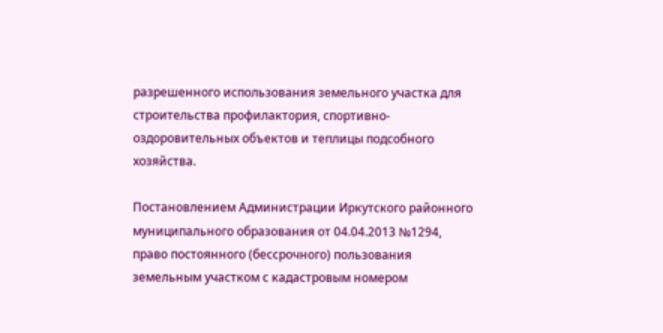разрешенного использования земельного участка для строительства профилактория, спортивно-оздоровительных объектов и теплицы подсобного хозяйства.

Постановлением Администрации Иркутского районного муниципального образования от 04.04.2013 №1294, право постоянного (бессрочного) пользования земельным участком с кадастровым номером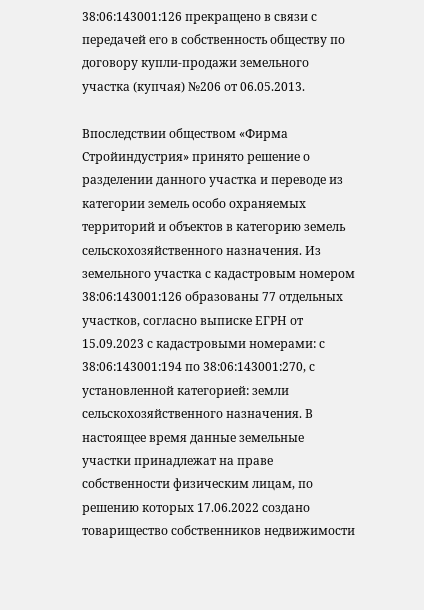38:06:143001:126 прекращено в связи с передачей его в собственность обществу по договору купли-продажи земельного участка (купчая) №206 от 06.05.2013.

Впоследствии обществом «Фирма Стройиндустрия» принято решение о разделении данного участка и переводе из категории земель особо охраняемых территорий и объектов в категорию земель сельскохозяйственного назначения. Из земельного участка с кадастровым номером 38:06:143001:126 образованы 77 отдельных участков, согласно выписке ЕГРН от 15.09.2023 с кадастровыми номерами: с 38:06:143001:194 по 38:06:143001:270, с установленной категорией: земли сельскохозяйственного назначения. В настоящее время данные земельные участки принадлежат на праве собственности физическим лицам, по решению которых 17.06.2022 создано товарищество собственников недвижимости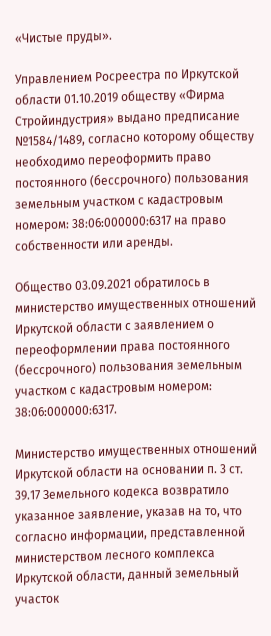«Чистые пруды».

Управлением Росреестра по Иркутской области 01.10.2019 обществу «Фирма Стройиндустрия» выдано предписание №1584/1489, согласно которому обществу необходимо переоформить право постоянного (бессрочного) пользования земельным участком с кадастровым номером: 38:06:000000:6317 на право собственности или аренды.

Общество 03.09.2021 обратилось в министерство имущественных отношений Иркутской области с заявлением о переоформлении права постоянного (бессрочного) пользования земельным участком с кадастровым номером: 38:06:000000:6317.

Министерство имущественных отношений Иркутской области на основании п. 3 ст. 39.17 Земельного кодекса возвратило указанное заявление, указав на то, что согласно информации, представленной министерством лесного комплекса Иркутской области, данный земельный участок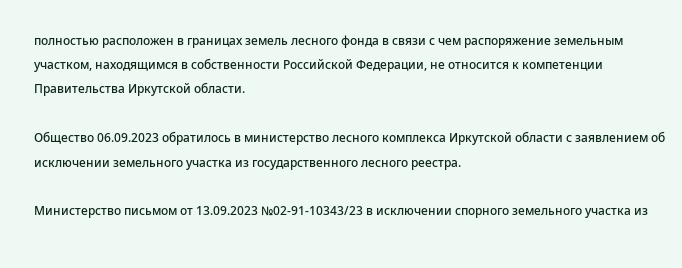полностью расположен в границах земель лесного фонда в связи с чем распоряжение земельным участком, находящимся в собственности Российской Федерации, не относится к компетенции Правительства Иркутской области.

Общество 06.09.2023 обратилось в министерство лесного комплекса Иркутской области с заявлением об исключении земельного участка из государственного лесного реестра.

Министерство письмом от 13.09.2023 №02-91-10343/23 в исключении спорного земельного участка из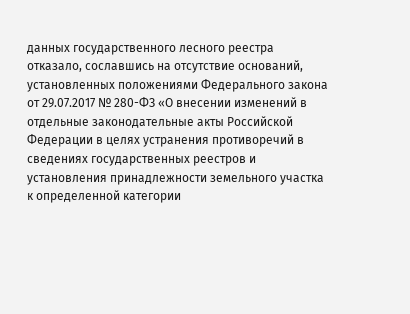данных государственного лесного реестра отказало, сославшись на отсутствие оснований, установленных положениями Федерального закона от 29.07.2017 № 280-ФЗ «О внесении изменений в отдельные законодательные акты Российской Федерации в целях устранения противоречий в сведениях государственных реестров и установления принадлежности земельного участка к определенной категории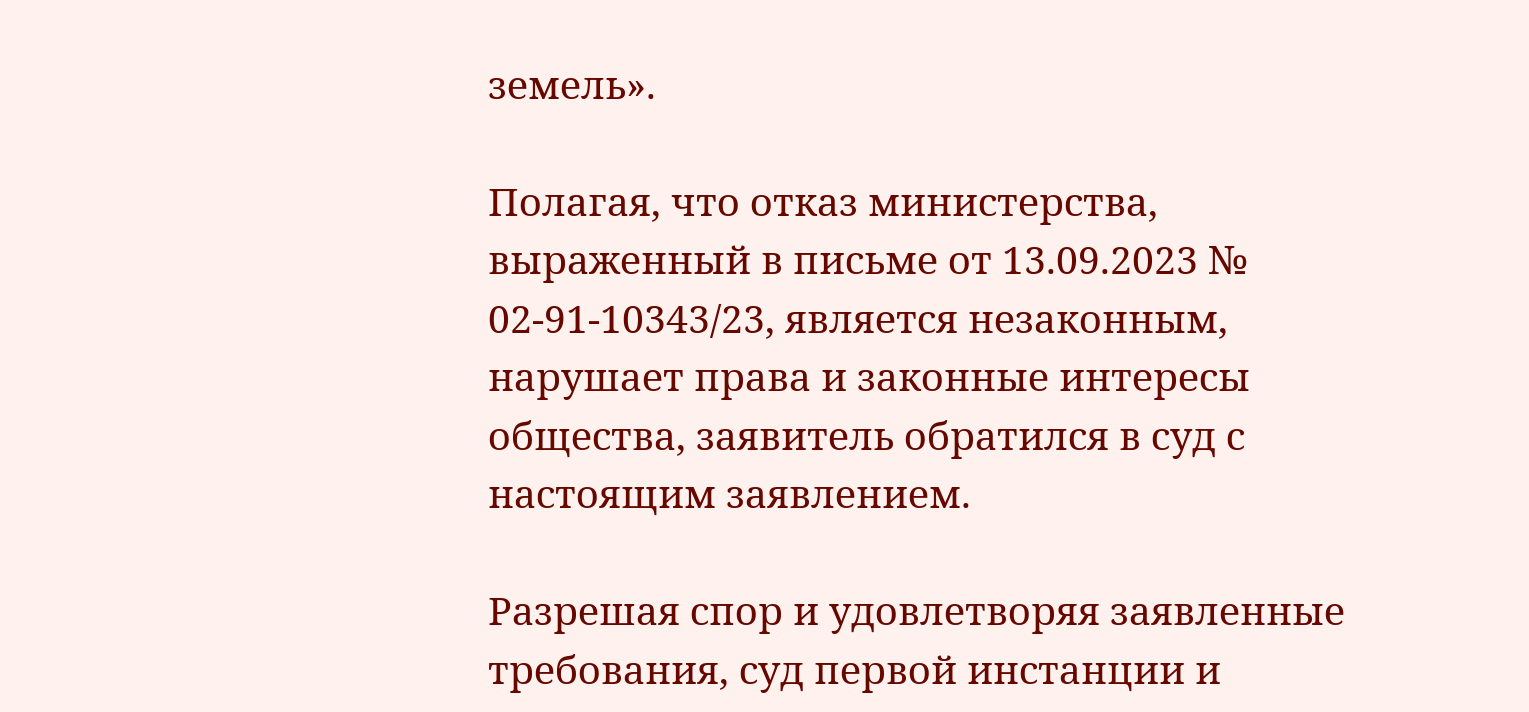земель».

Полагая, что отказ министерства, выраженный в письме от 13.09.2023 № 02-91-10343/23, является незаконным, нарушает права и законные интересы общества, заявитель обратился в суд с настоящим заявлением.

Разрешая спор и удовлетворяя заявленные требования, суд первой инстанции и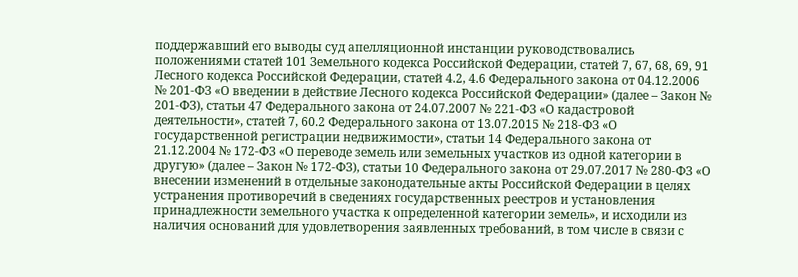поддержавший его выводы суд апелляционной инстанции руководствовались положениями статей 101 Земельного кодекса Российской Федерации, статей 7, 67, 68, 69, 91 Лесного кодекса Российской Федерации, статей 4.2, 4.6 Федерального закона от 04.12.2006 № 201-ФЗ «О введении в действие Лесного кодекса Российской Федерации» (далее – Закон № 201-ФЗ), статьи 47 Федерального закона от 24.07.2007 № 221-ФЗ «О кадастровой деятельности», статей 7, 60.2 Федерального закона от 13.07.2015 № 218-ФЗ «О государственной регистрации недвижимости», статьи 14 Федерального закона от 21.12.2004 № 172-ФЗ «О переводе земель или земельных участков из одной категории в другую» (далее – Закон № 172-ФЗ), статьи 10 Федерального закона от 29.07.2017 № 280-ФЗ «О внесении изменений в отдельные законодательные акты Российской Федерации в целях устранения противоречий в сведениях государственных реестров и установления принадлежности земельного участка к определенной категории земель», и исходили из наличия оснований для удовлетворения заявленных требований, в том числе в связи с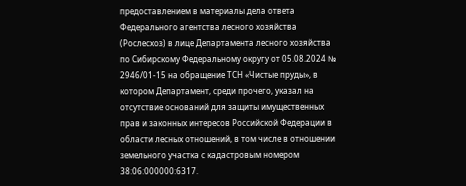предоставлением в материалы дела ответа Федерального агентства лесного хозяйства (Рослесхоз) в лице Департамента лесного хозяйства по Сибирскому Федеральному округу от 05.08.2024 № 2946/01-15 на обращение ТСН «Чистые пруды», в котором Департамент, среди прочего, указал на отсутствие оснований для защиты имущественных прав и законных интересов Российской Федерации в области лесных отношений, в том числе в отношении земельного участка с кадастровым номером 38:06:000000:6317.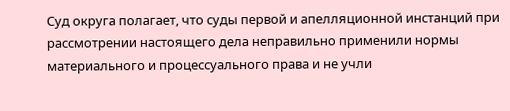Суд округа полагает, что суды первой и апелляционной инстанций при рассмотрении настоящего дела неправильно применили нормы материального и процессуального права и не учли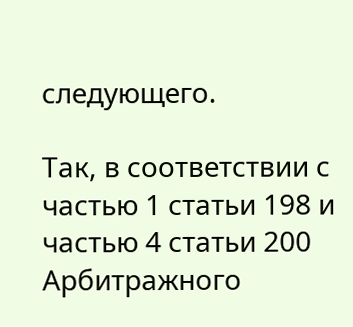следующего.

Так, в соответствии с частью 1 статьи 198 и частью 4 статьи 200 Арбитражного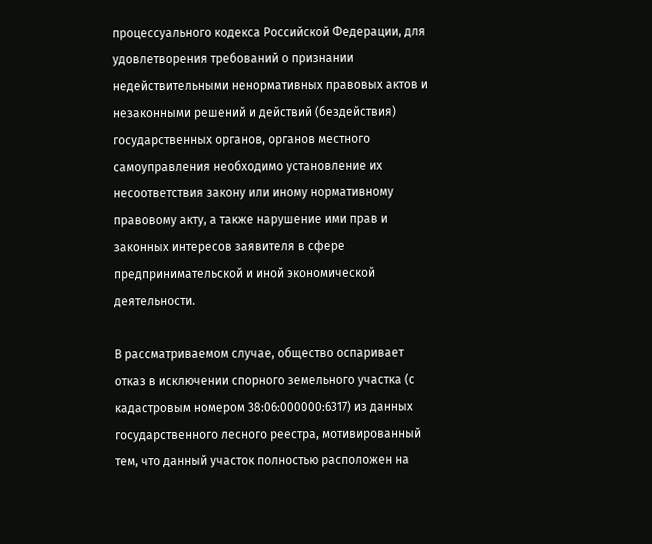процессуального кодекса Российской Федерации, для удовлетворения требований о признании недействительными ненормативных правовых актов и незаконными решений и действий (бездействия) государственных органов, органов местного самоуправления необходимо установление их несоответствия закону или иному нормативному правовому акту, а также нарушение ими прав и законных интересов заявителя в сфере предпринимательской и иной экономической деятельности.

В рассматриваемом случае, общество оспаривает отказ в исключении спорного земельного участка (с кадастровым номером 38:06:000000:6317) из данных государственного лесного реестра, мотивированный тем, что данный участок полностью расположен на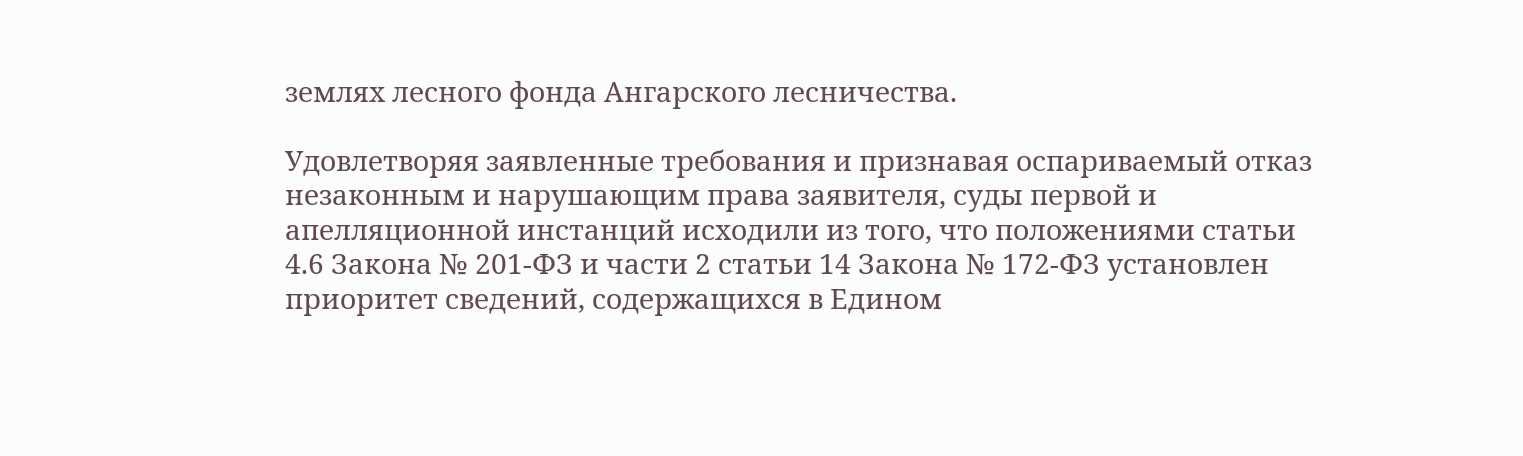землях лесного фонда Ангарского лесничества.

Удовлетворяя заявленные требования и признавая оспариваемый отказ незаконным и нарушающим права заявителя, суды первой и апелляционной инстанций исходили из того, что положениями статьи 4.6 Закона № 201-ФЗ и части 2 статьи 14 Закона № 172-ФЗ установлен приоритет сведений, содержащихся в Едином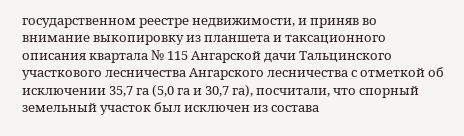государственном реестре недвижимости, и приняв во внимание выкопировку из планшета и таксационного описания квартала № 115 Ангарской дачи Тальцинского участкового лесничества Ангарского лесничества с отметкой об исключении 35,7 га (5,0 га и 30,7 га), посчитали, что спорный земельный участок был исключен из состава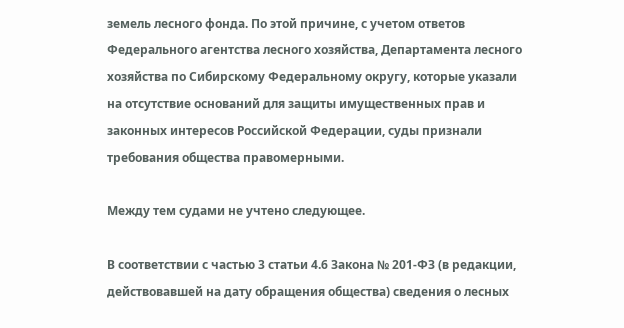земель лесного фонда. По этой причине, с учетом ответов Федерального агентства лесного хозяйства, Департамента лесного хозяйства по Сибирскому Федеральному округу, которые указали на отсутствие оснований для защиты имущественных прав и законных интересов Российской Федерации, суды признали требования общества правомерными.

Между тем судами не учтено следующее.

В соответствии с частью 3 статьи 4.6 Закона № 201-ФЗ (в редакции, действовавшей на дату обращения общества) сведения о лесных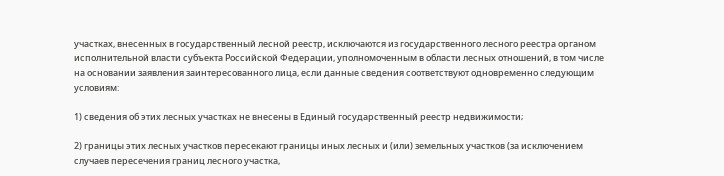участках, внесенных в государственный лесной реестр, исключаются из государственного лесного реестра органом исполнительной власти субъекта Российской Федерации, уполномоченным в области лесных отношений, в том числе на основании заявления заинтересованного лица, если данные сведения соответствуют одновременно следующим условиям:

1) сведения об этих лесных участках не внесены в Единый государственный реестр недвижимости;

2) границы этих лесных участков пересекают границы иных лесных и (или) земельных участков (за исключением случаев пересечения границ лесного участка,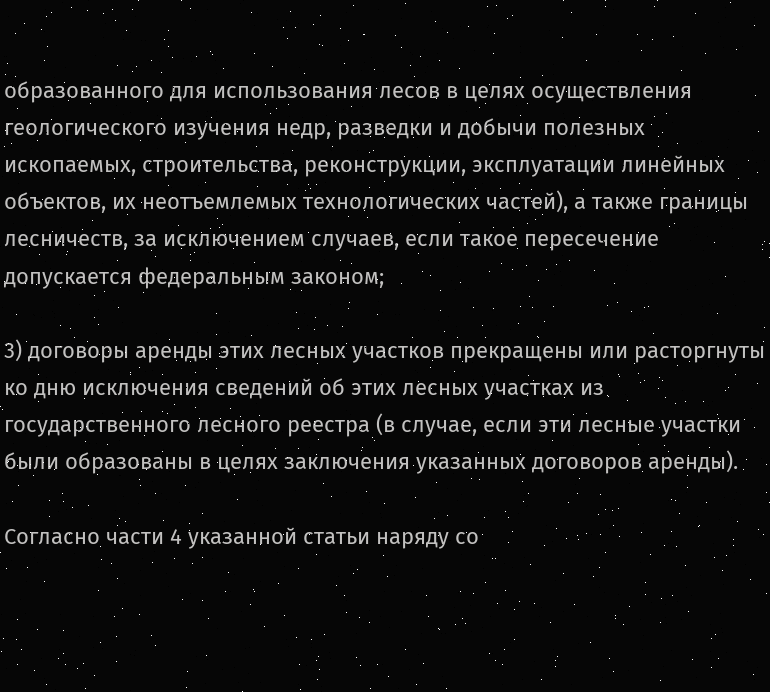образованного для использования лесов в целях осуществления геологического изучения недр, разведки и добычи полезных ископаемых, строительства, реконструкции, эксплуатации линейных объектов, их неотъемлемых технологических частей), а также границы лесничеств, за исключением случаев, если такое пересечение допускается федеральным законом;

3) договоры аренды этих лесных участков прекращены или расторгнуты ко дню исключения сведений об этих лесных участках из государственного лесного реестра (в случае, если эти лесные участки были образованы в целях заключения указанных договоров аренды).

Согласно части 4 указанной статьи наряду со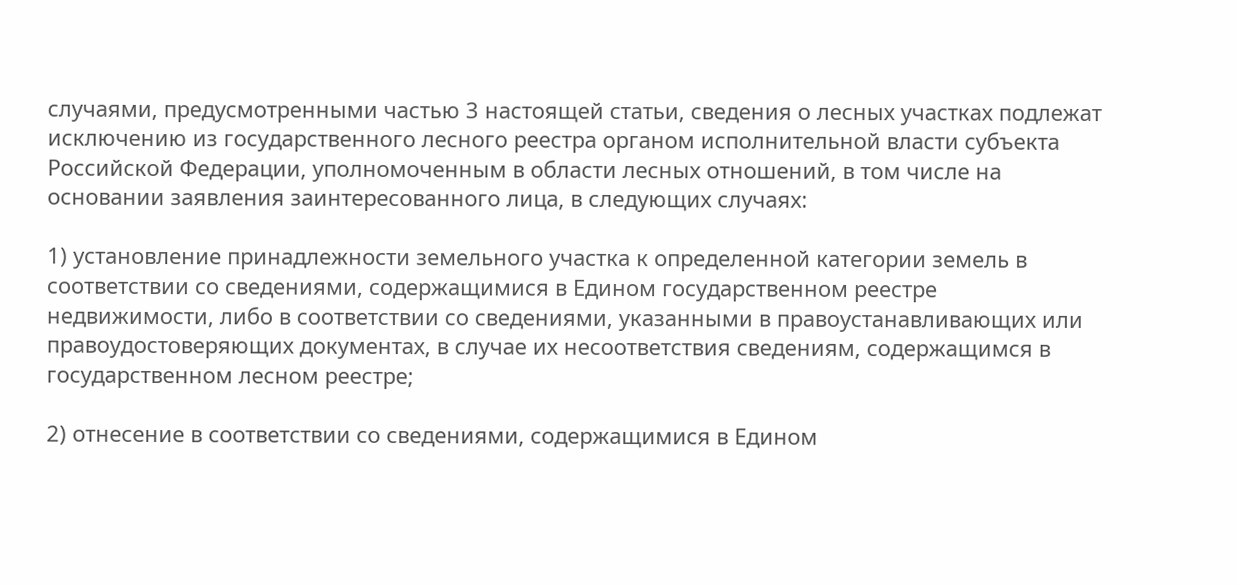случаями, предусмотренными частью 3 настоящей статьи, сведения о лесных участках подлежат исключению из государственного лесного реестра органом исполнительной власти субъекта Российской Федерации, уполномоченным в области лесных отношений, в том числе на основании заявления заинтересованного лица, в следующих случаях:

1) установление принадлежности земельного участка к определенной категории земель в соответствии со сведениями, содержащимися в Едином государственном реестре недвижимости, либо в соответствии со сведениями, указанными в правоустанавливающих или правоудостоверяющих документах, в случае их несоответствия сведениям, содержащимся в государственном лесном реестре;

2) отнесение в соответствии со сведениями, содержащимися в Едином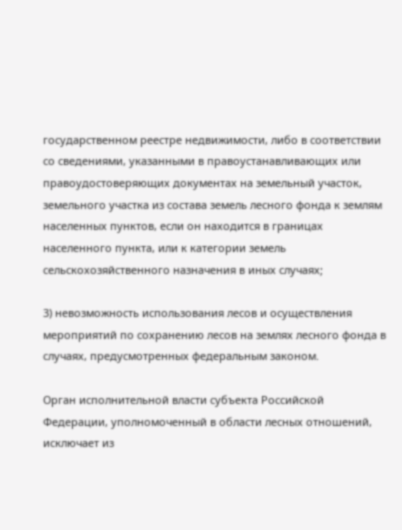государственном реестре недвижимости, либо в соответствии со сведениями, указанными в правоустанавливающих или правоудостоверяющих документах на земельный участок, земельного участка из состава земель лесного фонда к землям населенных пунктов, если он находится в границах населенного пункта, или к категории земель сельскохозяйственного назначения в иных случаях;

3) невозможность использования лесов и осуществления мероприятий по сохранению лесов на землях лесного фонда в случаях, предусмотренных федеральным законом.

Орган исполнительной власти субъекта Российской Федерации, уполномоченный в области лесных отношений, исключает из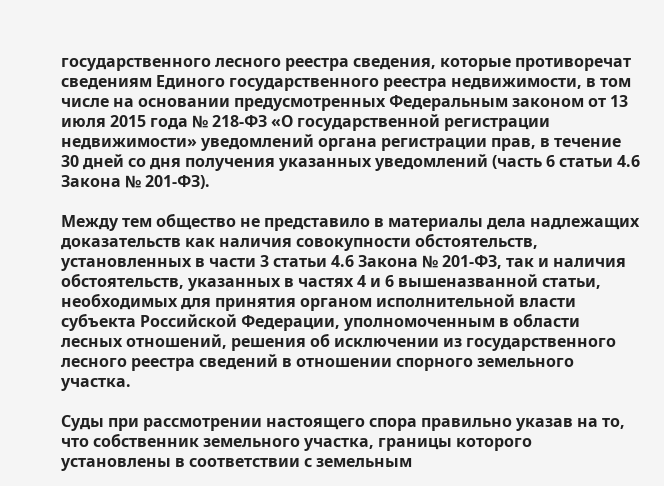государственного лесного реестра сведения, которые противоречат сведениям Единого государственного реестра недвижимости, в том числе на основании предусмотренных Федеральным законом от 13 июля 2015 года № 218-ФЗ «О государственной регистрации недвижимости» уведомлений органа регистрации прав, в течение 30 дней со дня получения указанных уведомлений (часть 6 статьи 4.6 Закона № 201-ФЗ).

Между тем общество не представило в материалы дела надлежащих доказательств как наличия совокупности обстоятельств, установленных в части 3 статьи 4.6 Закона № 201-ФЗ, так и наличия обстоятельств, указанных в частях 4 и 6 вышеназванной статьи, необходимых для принятия органом исполнительной власти субъекта Российской Федерации, уполномоченным в области лесных отношений, решения об исключении из государственного лесного реестра сведений в отношении спорного земельного участка.

Суды при рассмотрении настоящего спора правильно указав на то, что собственник земельного участка, границы которого установлены в соответствии с земельным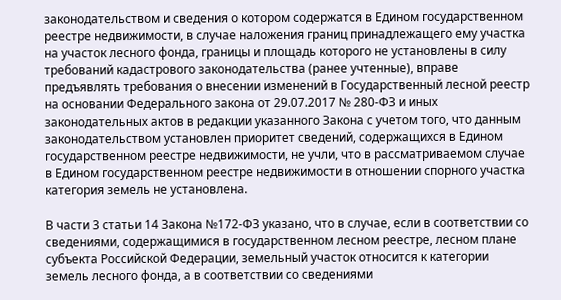законодательством и сведения о котором содержатся в Едином государственном реестре недвижимости, в случае наложения границ принадлежащего ему участка на участок лесного фонда, границы и площадь которого не установлены в силу требований кадастрового законодательства (ранее учтенные), вправе предъявлять требования о внесении изменений в Государственный лесной реестр на основании Федерального закона от 29.07.2017 № 280-ФЗ и иных законодательных актов в редакции указанного Закона с учетом того, что данным законодательством установлен приоритет сведений, содержащихся в Едином государственном реестре недвижимости, не учли, что в рассматриваемом случае в Едином государственном реестре недвижимости в отношении спорного участка категория земель не установлена.

В части 3 статьи 14 Закона №172-ФЗ указано, что в случае, если в соответствии со сведениями, содержащимися в государственном лесном реестре, лесном плане субъекта Российской Федерации, земельный участок относится к категории земель лесного фонда, а в соответствии со сведениями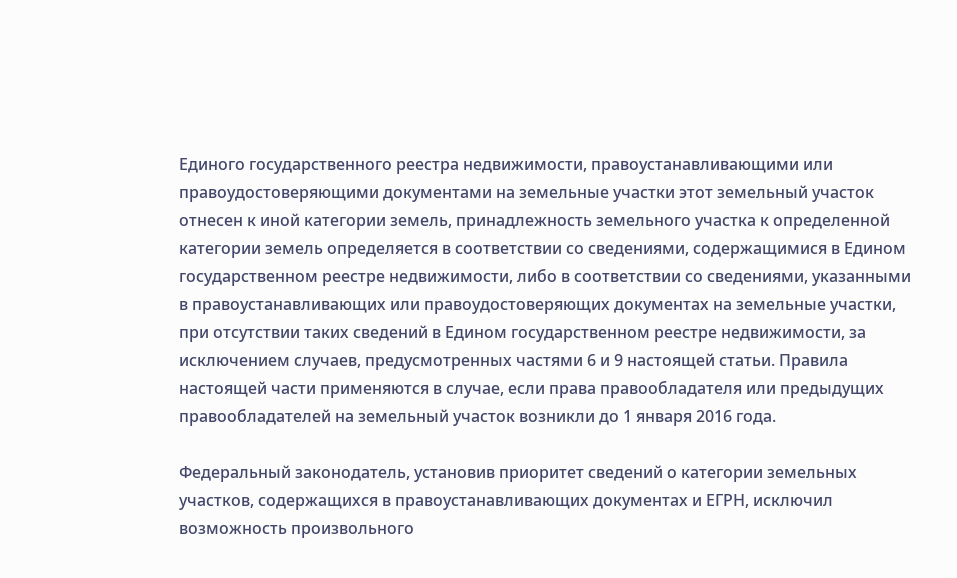Единого государственного реестра недвижимости, правоустанавливающими или правоудостоверяющими документами на земельные участки этот земельный участок отнесен к иной категории земель, принадлежность земельного участка к определенной категории земель определяется в соответствии со сведениями, содержащимися в Едином государственном реестре недвижимости, либо в соответствии со сведениями, указанными в правоустанавливающих или правоудостоверяющих документах на земельные участки, при отсутствии таких сведений в Едином государственном реестре недвижимости, за исключением случаев, предусмотренных частями 6 и 9 настоящей статьи. Правила настоящей части применяются в случае, если права правообладателя или предыдущих правообладателей на земельный участок возникли до 1 января 2016 года.

Федеральный законодатель, установив приоритет сведений о категории земельных участков, содержащихся в правоустанавливающих документах и ЕГРН, исключил возможность произвольного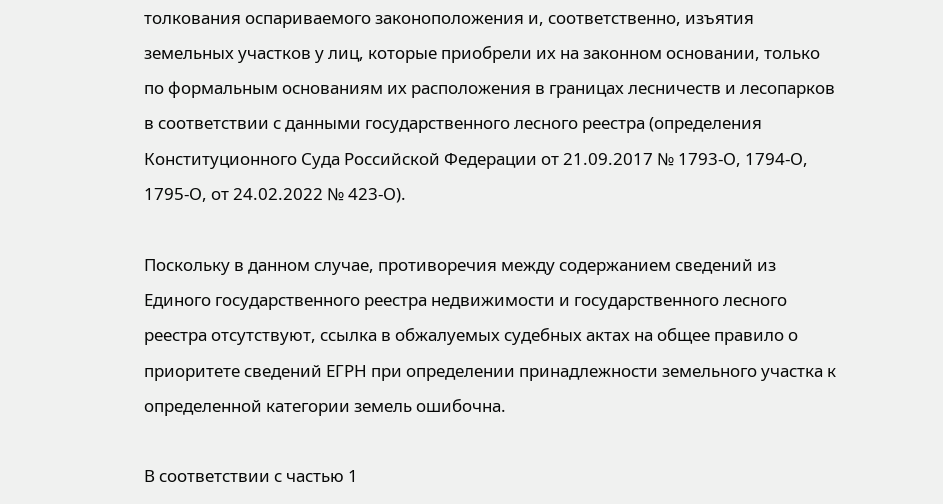толкования оспариваемого законоположения и, соответственно, изъятия земельных участков у лиц, которые приобрели их на законном основании, только по формальным основаниям их расположения в границах лесничеств и лесопарков в соответствии с данными государственного лесного реестра (определения Конституционного Суда Российской Федерации от 21.09.2017 № 1793-О, 1794-О, 1795-О, от 24.02.2022 № 423-О).

Поскольку в данном случае, противоречия между содержанием сведений из Единого государственного реестра недвижимости и государственного лесного реестра отсутствуют, ссылка в обжалуемых судебных актах на общее правило о приоритете сведений ЕГРН при определении принадлежности земельного участка к определенной категории земель ошибочна.

В соответствии с частью 1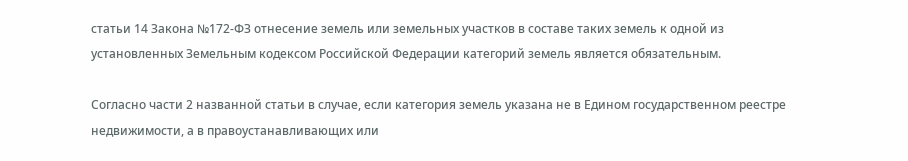статьи 14 Закона №172-ФЗ отнесение земель или земельных участков в составе таких земель к одной из установленных Земельным кодексом Российской Федерации категорий земель является обязательным.

Согласно части 2 названной статьи в случае, если категория земель указана не в Едином государственном реестре недвижимости, а в правоустанавливающих или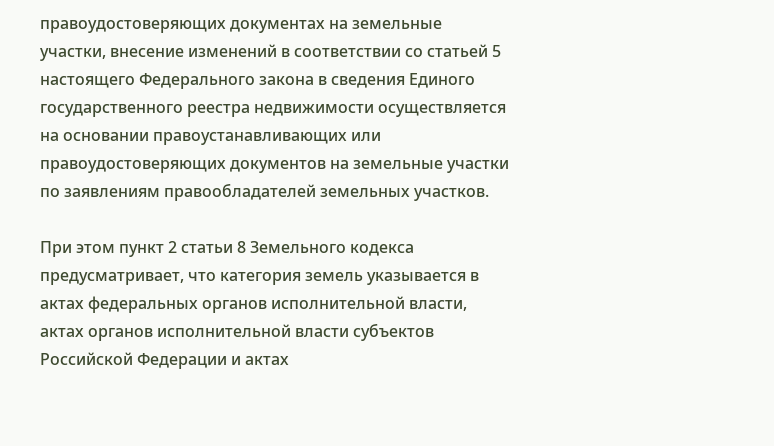правоудостоверяющих документах на земельные участки, внесение изменений в соответствии со статьей 5 настоящего Федерального закона в сведения Единого государственного реестра недвижимости осуществляется на основании правоустанавливающих или правоудостоверяющих документов на земельные участки по заявлениям правообладателей земельных участков.

При этом пункт 2 статьи 8 Земельного кодекса предусматривает, что категория земель указывается в актах федеральных органов исполнительной власти, актах органов исполнительной власти субъектов Российской Федерации и актах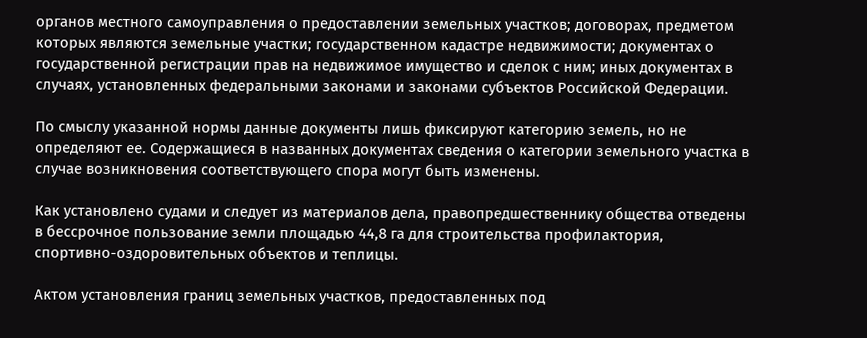органов местного самоуправления о предоставлении земельных участков; договорах, предметом которых являются земельные участки; государственном кадастре недвижимости; документах о государственной регистрации прав на недвижимое имущество и сделок с ним; иных документах в случаях, установленных федеральными законами и законами субъектов Российской Федерации.

По смыслу указанной нормы данные документы лишь фиксируют категорию земель, но не определяют ее. Содержащиеся в названных документах сведения о категории земельного участка в случае возникновения соответствующего спора могут быть изменены.

Как установлено судами и следует из материалов дела, правопредшественнику общества отведены в бессрочное пользование земли площадью 44,8 га для строительства профилактория, спортивно-оздоровительных объектов и теплицы.

Актом установления границ земельных участков, предоставленных под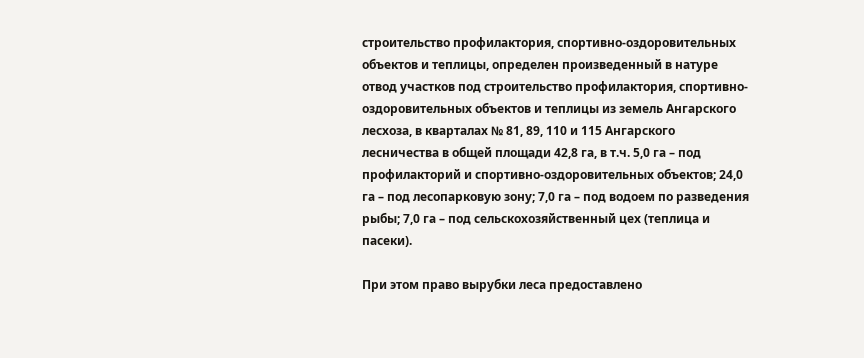строительство профилактория, спортивно-оздоровительных объектов и теплицы, определен произведенный в натуре отвод участков под строительство профилактория, спортивно-оздоровительных объектов и теплицы из земель Ангарского лесхоза, в кварталах № 81, 89, 110 и 115 Ангарского лесничества в общей площади 42,8 га, в т.ч. 5,0 га – под профилакторий и спортивно-оздоровительных объектов; 24,0 га – под лесопарковую зону; 7,0 га – под водоем по разведения рыбы; 7,0 га – под сельскохозяйственный цех (теплица и пасеки).

При этом право вырубки леса предоставлено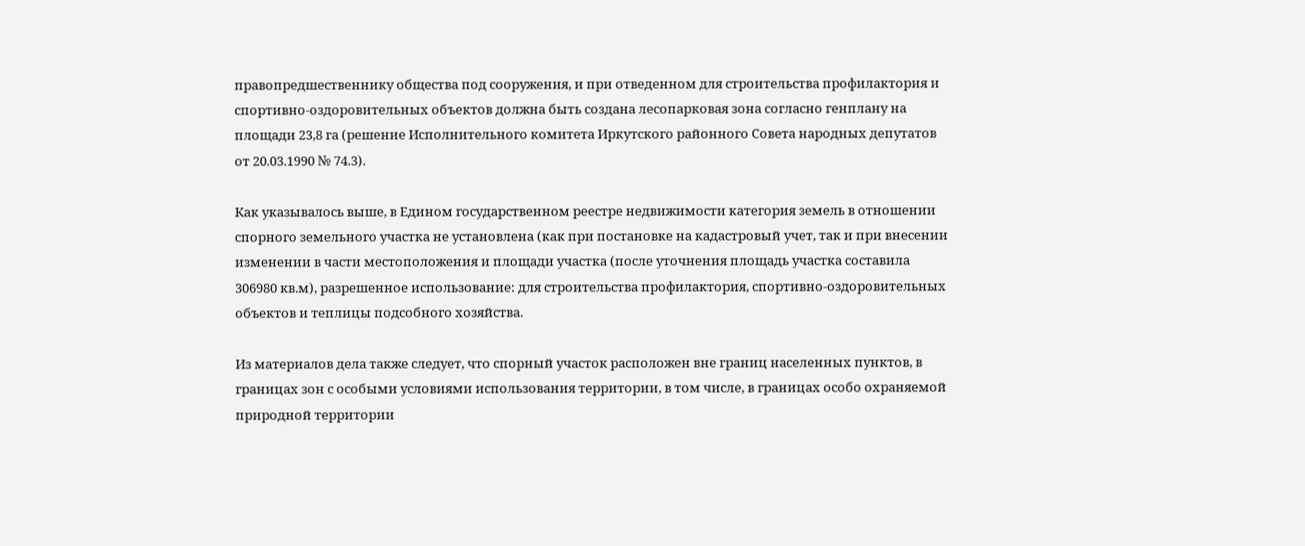правопредшественнику общества под сооружения, и при отведенном для строительства профилактория и спортивно-оздоровительных объектов должна быть создана лесопарковая зона согласно генплану на площади 23,8 га (решение Исполнительного комитета Иркутского районного Совета народных депутатов от 20.03.1990 № 74.3).

Как указывалось выше, в Едином государственном реестре недвижимости категория земель в отношении спорного земельного участка не установлена (как при постановке на кадастровый учет, так и при внесении изменении в части местоположения и площади участка (после уточнения площадь участка составила 306980 кв.м), разрешенное использование: для строительства профилактория, спортивно-оздоровительных объектов и теплицы подсобного хозяйства.

Из материалов дела также следует, что спорный участок расположен вне границ населенных пунктов, в границах зон с особыми условиями использования территории, в том числе, в границах особо охраняемой природной территории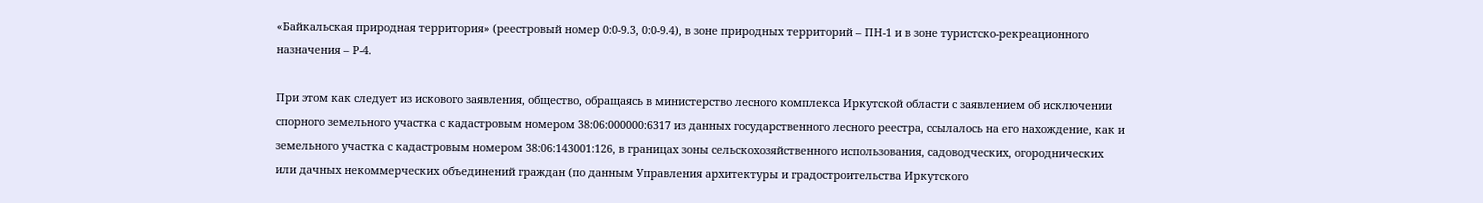«Байкальская природная территория» (реестровый номер 0:0-9.3, 0:0-9.4), в зоне природных территорий – ПН-1 и в зоне туристско-рекреационного назначения – Р-4.

При этом как следует из искового заявления, общество, обращаясь в министерство лесного комплекса Иркутской области с заявлением об исключении спорного земельного участка с кадастровым номером 38:06:000000:6317 из данных государственного лесного реестра, ссылалось на его нахождение, как и земельного участка с кадастровым номером 38:06:143001:126, в границах зоны сельскохозяйственного использования, садоводческих, огороднических или дачных некоммерческих объединений граждан (по данным Управления архитектуры и градостроительства Иркутского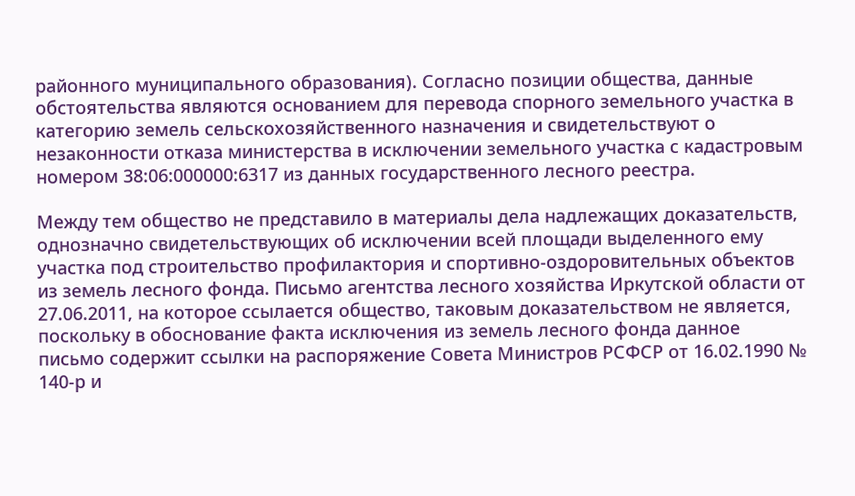районного муниципального образования). Согласно позиции общества, данные обстоятельства являются основанием для перевода спорного земельного участка в категорию земель сельскохозяйственного назначения и свидетельствуют о незаконности отказа министерства в исключении земельного участка с кадастровым номером 38:06:000000:6317 из данных государственного лесного реестра.

Между тем общество не представило в материалы дела надлежащих доказательств, однозначно свидетельствующих об исключении всей площади выделенного ему участка под строительство профилактория и спортивно-оздоровительных объектов из земель лесного фонда. Письмо агентства лесного хозяйства Иркутской области от 27.06.2011, на которое ссылается общество, таковым доказательством не является, поскольку в обоснование факта исключения из земель лесного фонда данное письмо содержит ссылки на распоряжение Совета Министров РСФСР от 16.02.1990 № 140-р и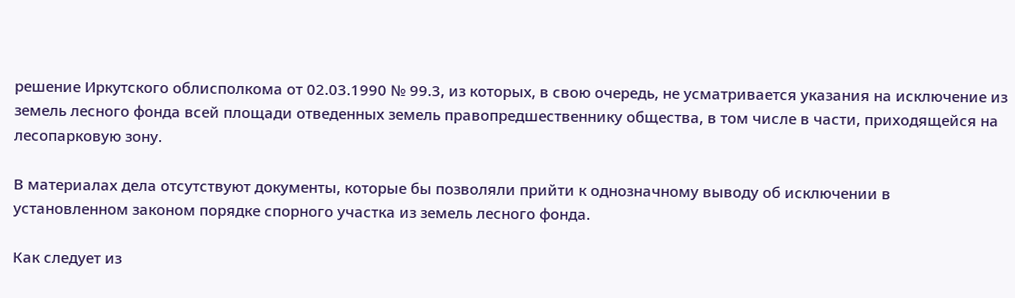решение Иркутского облисполкома от 02.03.1990 № 99.3, из которых, в свою очередь, не усматривается указания на исключение из земель лесного фонда всей площади отведенных земель правопредшественнику общества, в том числе в части, приходящейся на лесопарковую зону.

В материалах дела отсутствуют документы, которые бы позволяли прийти к однозначному выводу об исключении в установленном законом порядке спорного участка из земель лесного фонда.

Как следует из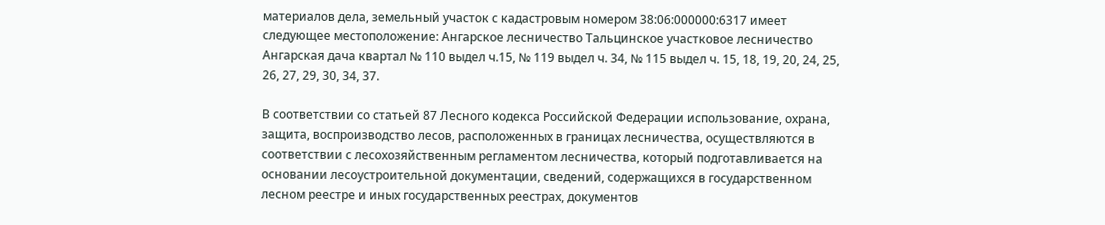материалов дела, земельный участок с кадастровым номером 38:06:000000:6317 имеет следующее местоположение: Ангарское лесничество Тальцинское участковое лесничество Ангарская дача квартал № 110 выдел ч.15, № 119 выдел ч. 34, № 115 выдел ч. 15, 18, 19, 20, 24, 25, 26, 27, 29, 30, 34, 37.

В соответствии со статьей 87 Лесного кодекса Российской Федерации использование, охрана, защита, воспроизводство лесов, расположенных в границах лесничества, осуществляются в соответствии с лесохозяйственным регламентом лесничества, который подготавливается на основании лесоустроительной документации, сведений, содержащихся в государственном лесном реестре и иных государственных реестрах, документов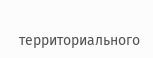территориального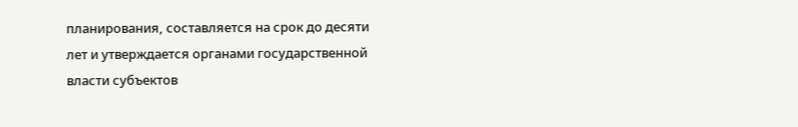планирования, составляется на срок до десяти лет и утверждается органами государственной власти субъектов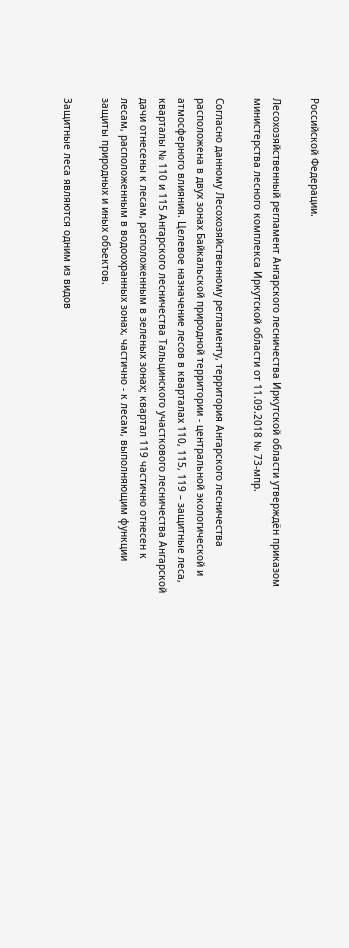Российской Федерации.

Лесохозяйственный регламент Ангарского лесничества Иркутской области утверждён приказом министерства лесного комплекса Иркутской области от 11.09.2018 № 73-мпр.

Согласно данному Лесохозяйственному регламенту, территория Ангарского лесничества расположена в двух зонах Байкальской природной территории - центральной экологической и атмосферного влияния. Целевое назначение лесов в кварталах 110, 115, 119 – защитные леса, кварталы № 110 и 115 Ангарского лесничества Тальцинского участкового лесничества Ангарской дачи отнесены к лесам, расположенным в зеленых зонах; квартал 119 частично отнесен к лесам, расположенным в водоохранных зонах, частично - к лесам, выполняющим функции защиты природных и иных объектов.

Защитные леса являются одним из видов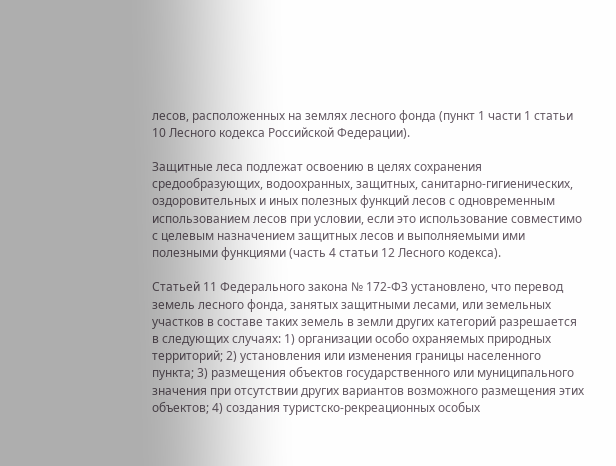лесов, расположенных на землях лесного фонда (пункт 1 части 1 статьи 10 Лесного кодекса Российской Федерации).

Защитные леса подлежат освоению в целях сохранения средообразующих, водоохранных, защитных, санитарно-гигиенических, оздоровительных и иных полезных функций лесов с одновременным использованием лесов при условии, если это использование совместимо с целевым назначением защитных лесов и выполняемыми ими полезными функциями (часть 4 статьи 12 Лесного кодекса).

Статьей 11 Федерального закона № 172-ФЗ установлено, что перевод земель лесного фонда, занятых защитными лесами, или земельных участков в составе таких земель в земли других категорий разрешается в следующих случаях: 1) организации особо охраняемых природных территорий; 2) установления или изменения границы населенного пункта; 3) размещения объектов государственного или муниципального значения при отсутствии других вариантов возможного размещения этих объектов; 4) создания туристско-рекреационных особых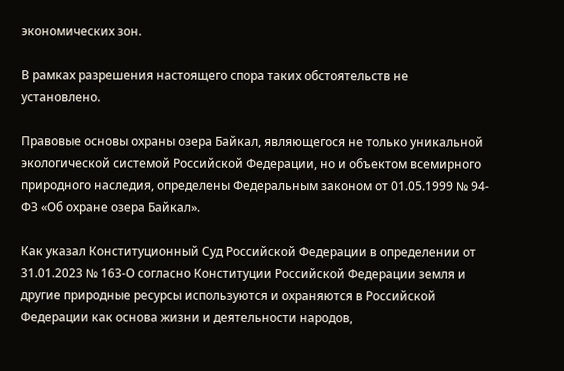экономических зон.

В рамках разрешения настоящего спора таких обстоятельств не установлено.

Правовые основы охраны озера Байкал, являющегося не только уникальной экологической системой Российской Федерации, но и объектом всемирного природного наследия, определены Федеральным законом от 01.05.1999 № 94-ФЗ «Об охране озера Байкал».

Как указал Конституционный Суд Российской Федерации в определении от 31.01.2023 № 163-О согласно Конституции Российской Федерации земля и другие природные ресурсы используются и охраняются в Российской Федерации как основа жизни и деятельности народов,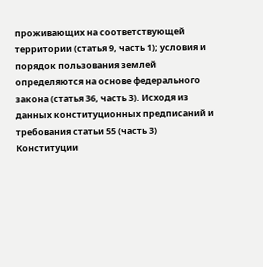проживающих на соответствующей территории (статья 9, часть 1); условия и порядок пользования землей определяются на основе федерального закона (статья 36, часть 3). Исходя из данных конституционных предписаний и требования статьи 55 (часть 3) Конституции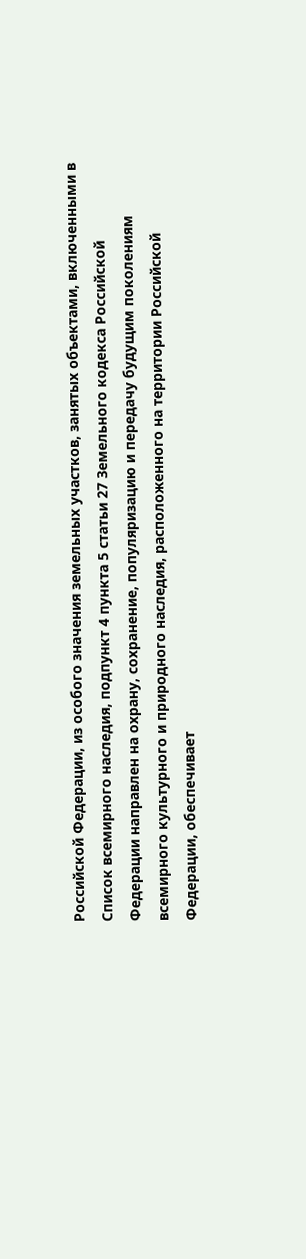Российской Федерации, из особого значения земельных участков, занятых объектами, включенными в Список всемирного наследия, подпункт 4 пункта 5 статьи 27 Земельного кодекса Российской Федерации направлен на охрану, сохранение, популяризацию и передачу будущим поколениям всемирного культурного и природного наследия, расположенного на территории Российской Федерации, обеспечивает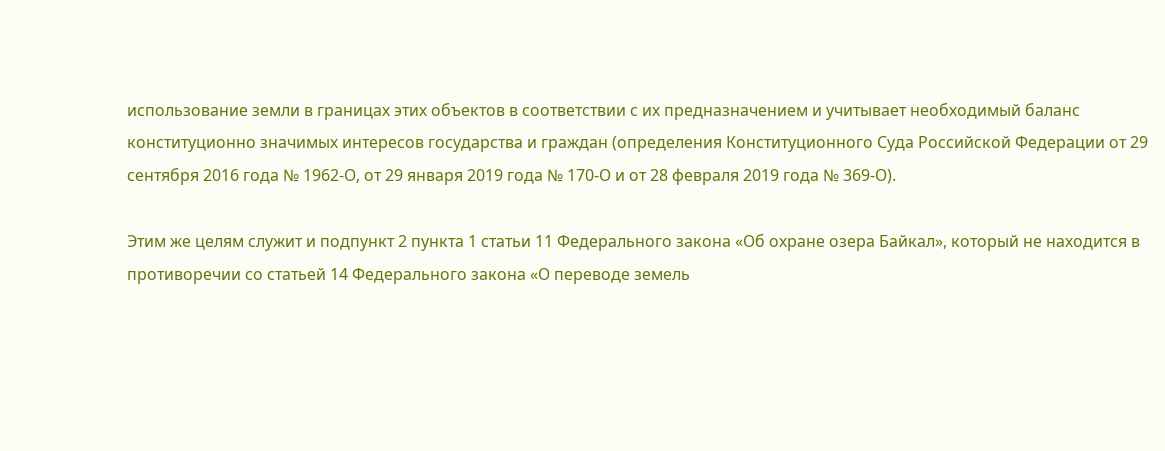использование земли в границах этих объектов в соответствии с их предназначением и учитывает необходимый баланс конституционно значимых интересов государства и граждан (определения Конституционного Суда Российской Федерации от 29 сентября 2016 года № 1962-О, от 29 января 2019 года № 170-О и от 28 февраля 2019 года № 369-О).

Этим же целям служит и подпункт 2 пункта 1 статьи 11 Федерального закона «Об охране озера Байкал», который не находится в противоречии со статьей 14 Федерального закона «О переводе земель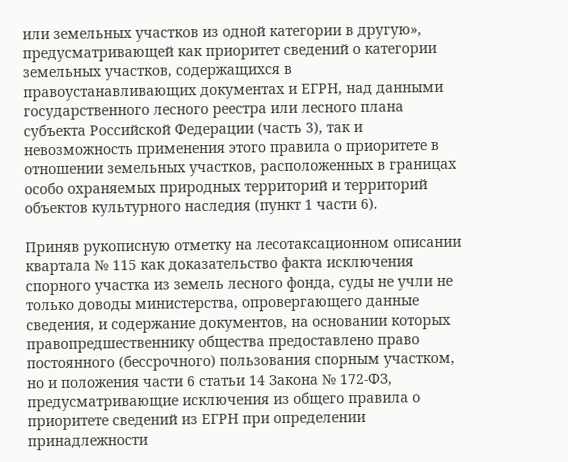или земельных участков из одной категории в другую», предусматривающей как приоритет сведений о категории земельных участков, содержащихся в правоустанавливающих документах и ЕГРН, над данными государственного лесного реестра или лесного плана субъекта Российской Федерации (часть 3), так и невозможность применения этого правила о приоритете в отношении земельных участков, расположенных в границах особо охраняемых природных территорий и территорий объектов культурного наследия (пункт 1 части 6).

Приняв рукописную отметку на лесотаксационном описании квартала № 115 как доказательство факта исключения спорного участка из земель лесного фонда, суды не учли не только доводы министерства, опровергающего данные сведения, и содержание документов, на основании которых правопредшественнику общества предоставлено право постоянного (бессрочного) пользования спорным участком, но и положения части 6 статьи 14 Закона № 172-ФЗ, предусматривающие исключения из общего правила о приоритете сведений из ЕГРН при определении принадлежности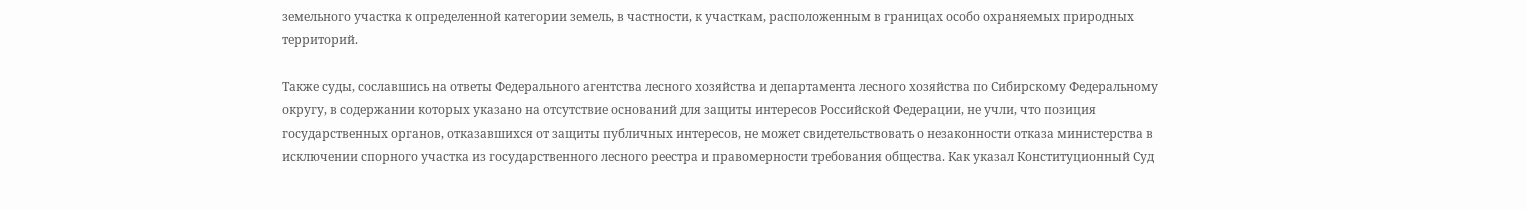земельного участка к определенной категории земель, в частности, к участкам, расположенным в границах особо охраняемых природных территорий.

Также суды, сославшись на ответы Федерального агентства лесного хозяйства и департамента лесного хозяйства по Сибирскому Федеральному округу, в содержании которых указано на отсутствие оснований для защиты интересов Российской Федерации, не учли, что позиция государственных органов, отказавшихся от защиты публичных интересов, не может свидетельствовать о незаконности отказа министерства в исключении спорного участка из государственного лесного реестра и правомерности требования общества. Как указал Конституционный Суд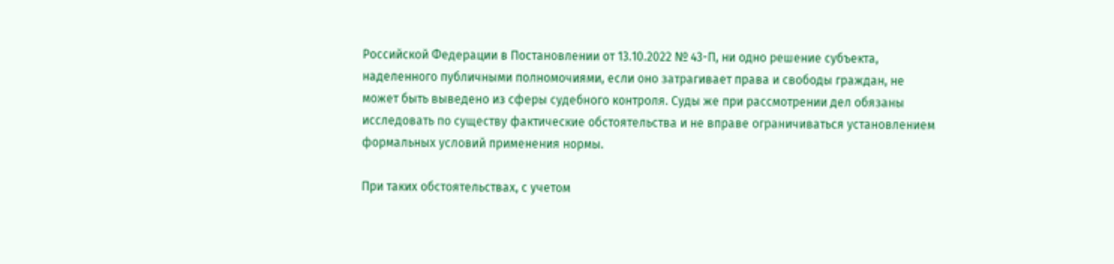Российской Федерации в Постановлении от 13.10.2022 № 43-П, ни одно решение субъекта, наделенного публичными полномочиями, если оно затрагивает права и свободы граждан, не может быть выведено из сферы судебного контроля. Суды же при рассмотрении дел обязаны исследовать по существу фактические обстоятельства и не вправе ограничиваться установлением формальных условий применения нормы.

При таких обстоятельствах, с учетом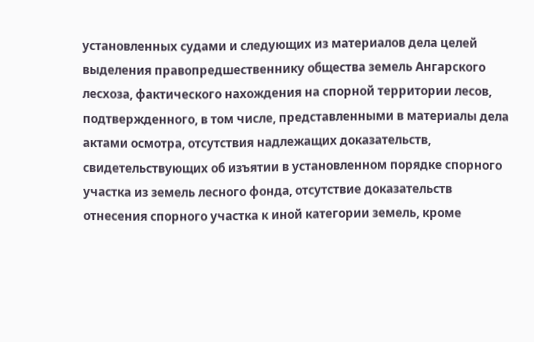установленных судами и следующих из материалов дела целей выделения правопредшественнику общества земель Ангарского лесхоза, фактического нахождения на спорной территории лесов, подтвержденного, в том числе, представленными в материалы дела актами осмотра, отсутствия надлежащих доказательств, свидетельствующих об изъятии в установленном порядке спорного участка из земель лесного фонда, отсутствие доказательств отнесения спорного участка к иной категории земель, кроме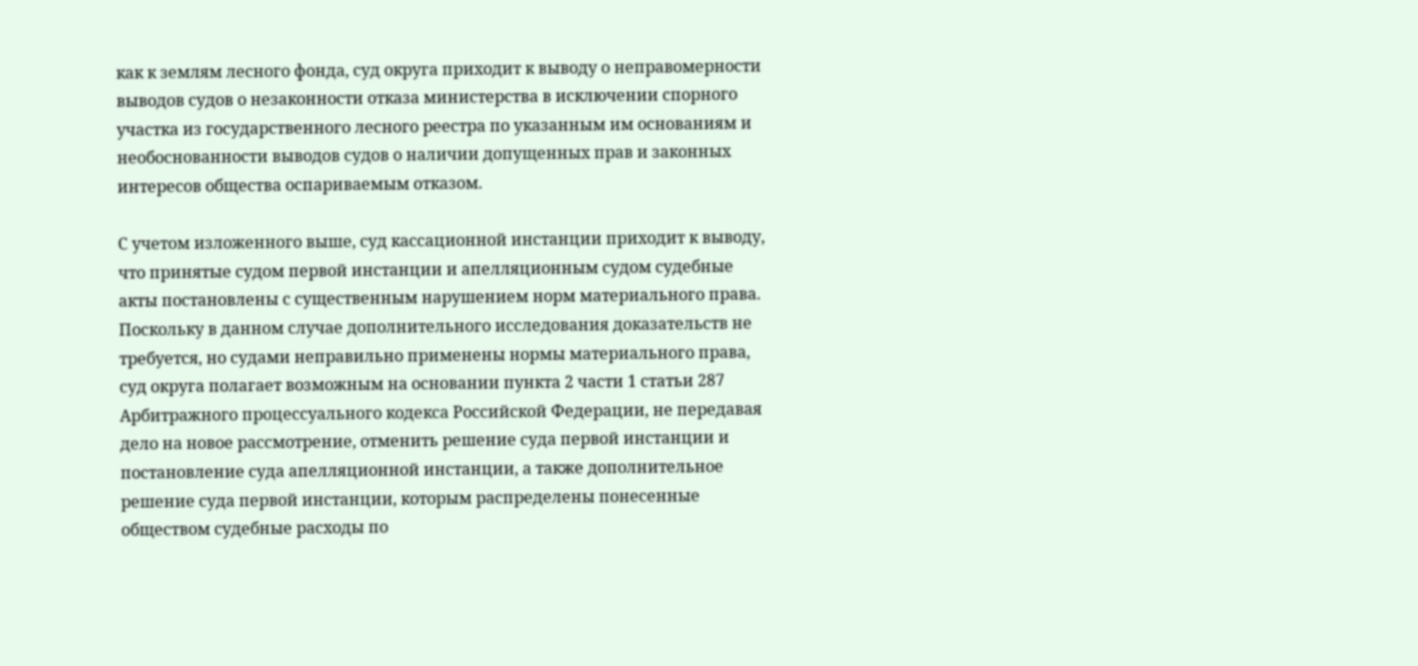как к землям лесного фонда, суд округа приходит к выводу о неправомерности выводов судов о незаконности отказа министерства в исключении спорного участка из государственного лесного реестра по указанным им основаниям и необоснованности выводов судов о наличии допущенных прав и законных интересов общества оспариваемым отказом.

С учетом изложенного выше, суд кассационной инстанции приходит к выводу, что принятые судом первой инстанции и апелляционным судом судебные акты постановлены с существенным нарушением норм материального права. Поскольку в данном случае дополнительного исследования доказательств не требуется, но судами неправильно применены нормы материального права, суд округа полагает возможным на основании пункта 2 части 1 статьи 287 Арбитражного процессуального кодекса Российской Федерации, не передавая дело на новое рассмотрение, отменить решение суда первой инстанции и постановление суда апелляционной инстанции, а также дополнительное решение суда первой инстанции, которым распределены понесенные обществом судебные расходы по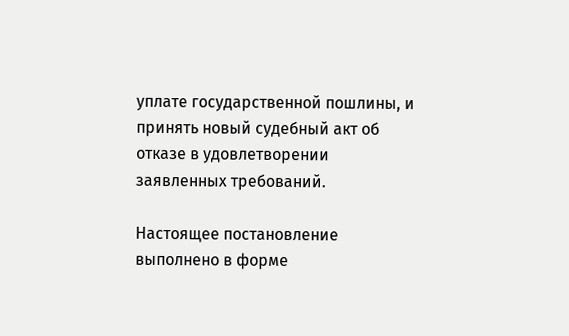уплате государственной пошлины, и принять новый судебный акт об отказе в удовлетворении заявленных требований.

Настоящее постановление выполнено в форме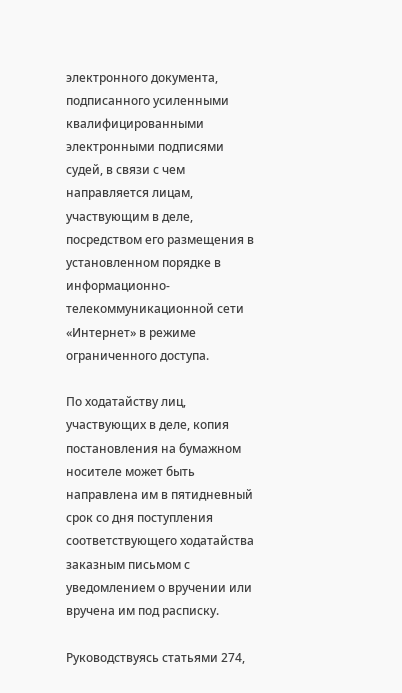электронного документа, подписанного усиленными квалифицированными электронными подписями судей, в связи с чем направляется лицам, участвующим в деле, посредством его размещения в установленном порядке в информационно-телекоммуникационной сети «Интернет» в режиме ограниченного доступа.

По ходатайству лиц, участвующих в деле, копия постановления на бумажном носителе может быть направлена им в пятидневный срок со дня поступления соответствующего ходатайства заказным письмом с уведомлением о вручении или вручена им под расписку.

Руководствуясь статьями 274,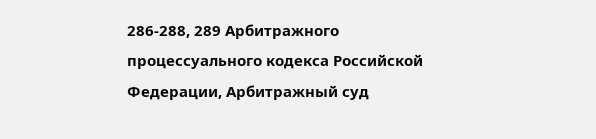286-288, 289 Арбитражного процессуального кодекса Российской Федерации, Арбитражный суд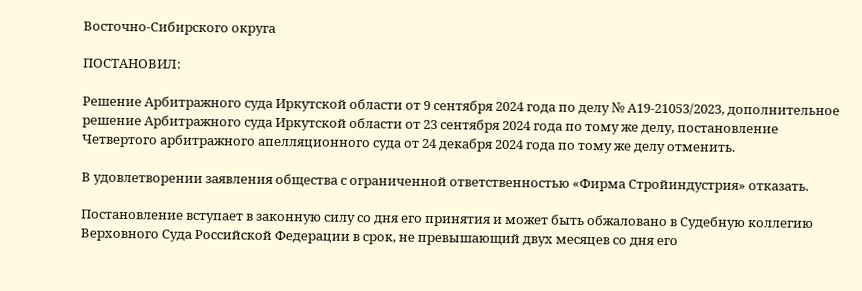Восточно-Сибирского округа

ПОСТАНОВИЛ:

Решение Арбитражного суда Иркутской области от 9 сентября 2024 года по делу № А19-21053/2023, дополнительное решение Арбитражного суда Иркутской области от 23 сентября 2024 года по тому же делу, постановление Четвертого арбитражного апелляционного суда от 24 декабря 2024 года по тому же делу отменить.

В удовлетворении заявления общества с ограниченной ответственностью «Фирма Стройиндустрия» отказать.

Постановление вступает в законную силу со дня его принятия и может быть обжаловано в Судебную коллегию Верховного Суда Российской Федерации в срок, не превышающий двух месяцев со дня его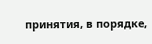принятия, в порядке,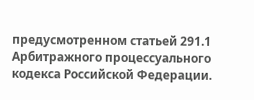предусмотренном статьей 291.1 Арбитражного процессуального кодекса Российской Федерации.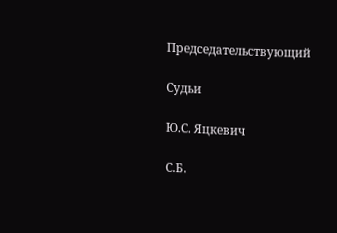Председательствующий

Судьи

Ю.С. Яцкевич

С.Б.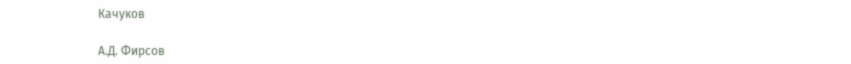Качуков

А.Д. Фирсов